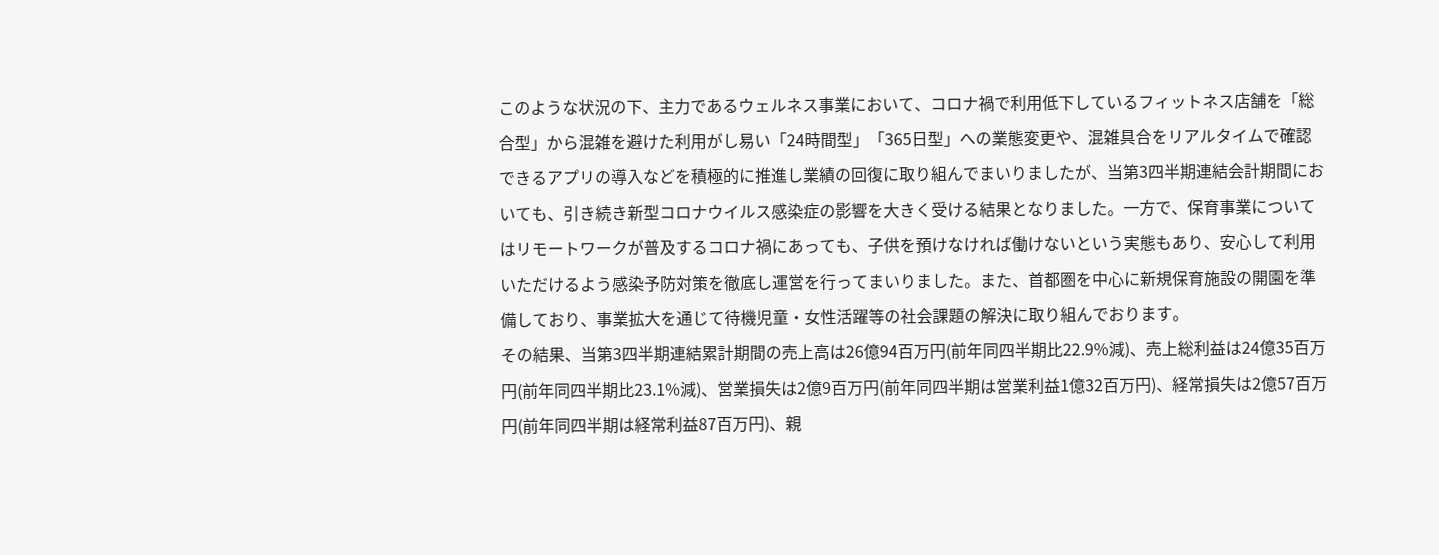このような状況の下、主力であるウェルネス事業において、コロナ禍で利用低下しているフィットネス店舗を「総合型」から混雑を避けた利用がし易い「24時間型」「365日型」への業態変更や、混雑具合をリアルタイムで確認できるアプリの導入などを積極的に推進し業績の回復に取り組んでまいりましたが、当第3四半期連結会計期間においても、引き続き新型コロナウイルス感染症の影響を大きく受ける結果となりました。一方で、保育事業についてはリモートワークが普及するコロナ禍にあっても、子供を預けなければ働けないという実態もあり、安心して利用いただけるよう感染予防対策を徹底し運営を行ってまいりました。また、首都圏を中心に新規保育施設の開園を準備しており、事業拡大を通じて待機児童・女性活躍等の社会課題の解決に取り組んでおります。
その結果、当第3四半期連結累計期間の売上高は26億94百万円(前年同四半期比22.9%減)、売上総利益は24億35百万円(前年同四半期比23.1%減)、営業損失は2億9百万円(前年同四半期は営業利益1億32百万円)、経常損失は2億57百万円(前年同四半期は経常利益87百万円)、親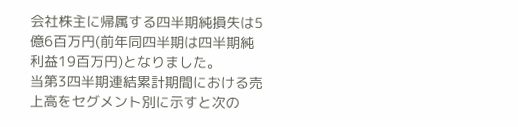会社株主に帰属する四半期純損失は5億6百万円(前年同四半期は四半期純利益19百万円)となりました。
当第3四半期連結累計期間における売上高をセグメント別に示すと次の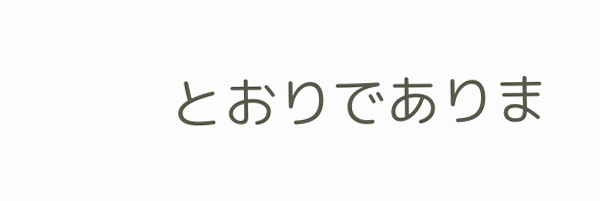とおりでありま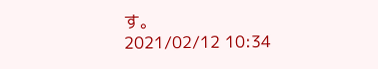す。
2021/02/12 10:34